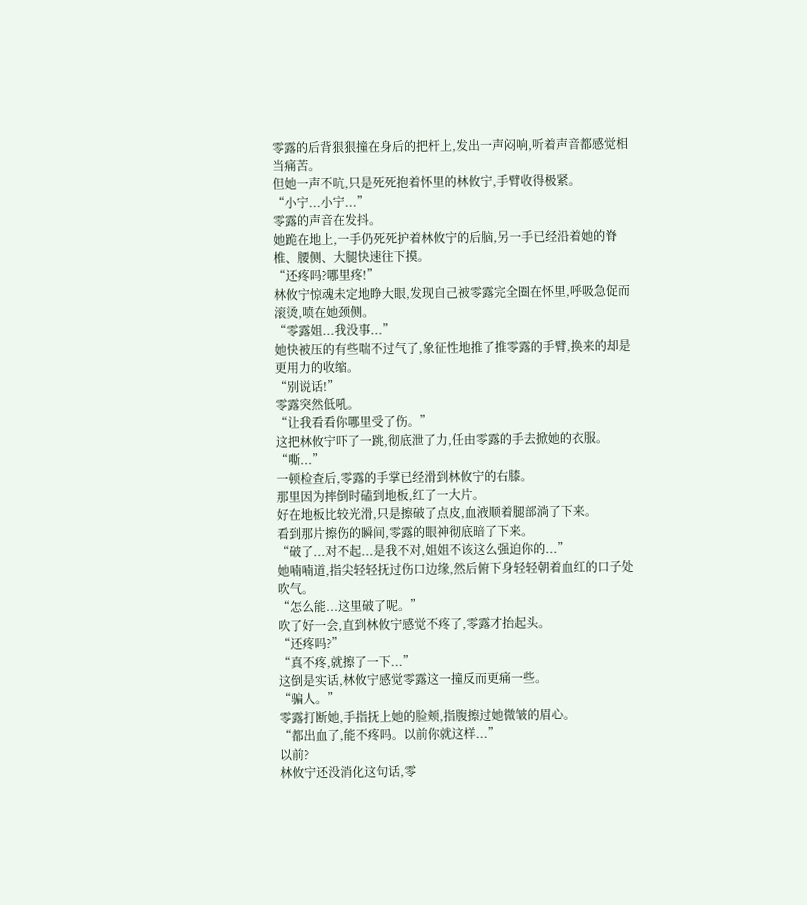零露的后背狠狠撞在身后的把杆上,发出一声闷响,听着声音都感觉相当痛苦。
但她一声不吭,只是死死抱着怀里的林攸宁,手臂收得极紧。
“小宁...小宁...”
零露的声音在发抖。
她跪在地上,一手仍死死护着林攸宁的后脑,另一手已经沿着她的脊椎、腰侧、大腿快速往下摸。
“还疼吗?哪里疼!”
林攸宁惊魂未定地睁大眼,发现自己被零露完全圈在怀里,呼吸急促而滚烫,喷在她颈侧。
“零露姐...我没事...”
她快被压的有些喘不过气了,象征性地推了推零露的手臂,换来的却是更用力的收缩。
“别说话!”
零露突然低吼。
“让我看看你哪里受了伤。”
这把林攸宁吓了一跳,彻底泄了力,任由零露的手去掀她的衣服。
“嘶...”
一顿检查后,零露的手掌已经滑到林攸宁的右膝。
那里因为摔倒时磕到地板,红了一大片。
好在地板比较光滑,只是擦破了点皮,血液顺着腿部淌了下来。
看到那片擦伤的瞬间,零露的眼神彻底暗了下来。
“破了...对不起...是我不对,姐姐不该这么强迫你的...”
她喃喃道,指尖轻轻抚过伤口边缘,然后俯下身轻轻朝着血红的口子处吹气。
“怎么能...这里破了呢。”
吹了好一会,直到林攸宁感觉不疼了,零露才抬起头。
“还疼吗?”
“真不疼,就擦了一下...”
这倒是实话,林攸宁感觉零露这一撞反而更痛一些。
“骗人。”
零露打断她,手指抚上她的脸颊,指腹擦过她微皱的眉心。
“都出血了,能不疼吗。以前你就这样...”
以前?
林攸宁还没消化这句话,零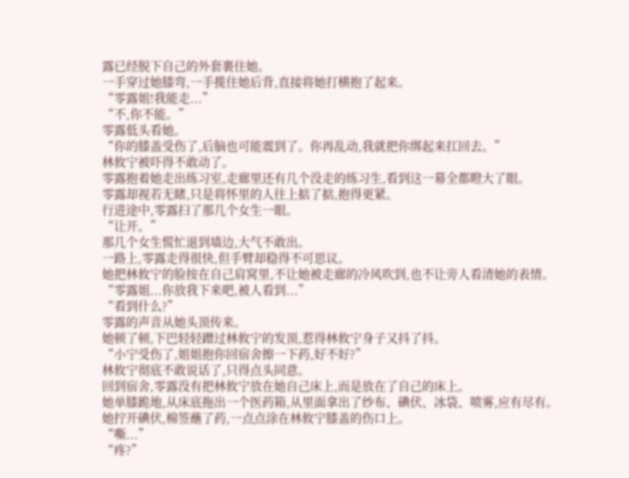露已经脱下自己的外套裹住她。
一手穿过她膝弯,一手揽住她后背,直接将她打横抱了起来。
“零露姐!我能走...”
“不,你不能。”
零露低头看她。
“你的膝盖受伤了,后脑也可能震到了。你再乱动,我就把你绑起来扛回去。”
林攸宁被吓得不敢动了。
零露抱着她走出练习室,走廊里还有几个没走的练习生,看到这一幕全都瞪大了眼。
零露却视若无睹,只是将怀里的人往上掂了掂,抱得更紧。
行进途中,零露扫了那几个女生一眼。
“让开。”
那几个女生慌忙退到墙边,大气不敢出。
一路上,零露走得很快,但手臂却稳得不可思议。
她把林攸宁的脸按在自己肩窝里,不让她被走廊的冷风吹到,也不让旁人看清她的表情。
“零露姐...你放我下来吧,被人看到...”
“看到什么?”
零露的声音从她头顶传来。
她顿了顿,下巴轻轻蹭过林攸宁的发顶,惹得林攸宁身子又抖了抖。
“小宁受伤了,姐姐抱你回宿舍擦一下药,好不好?”
林攸宁彻底不敢说话了,只得点头同意。
回到宿舍,零露没有把林攸宁放在她自己床上,而是放在了自己的床上。
她单膝跪地,从床底拖出一个医药箱,从里面拿出了纱布、碘伏、冰袋、喷雾,应有尽有。
她拧开碘伏,棉签蘸了药,一点点涂在林攸宁膝盖的伤口上。
“嘶...”
“疼?”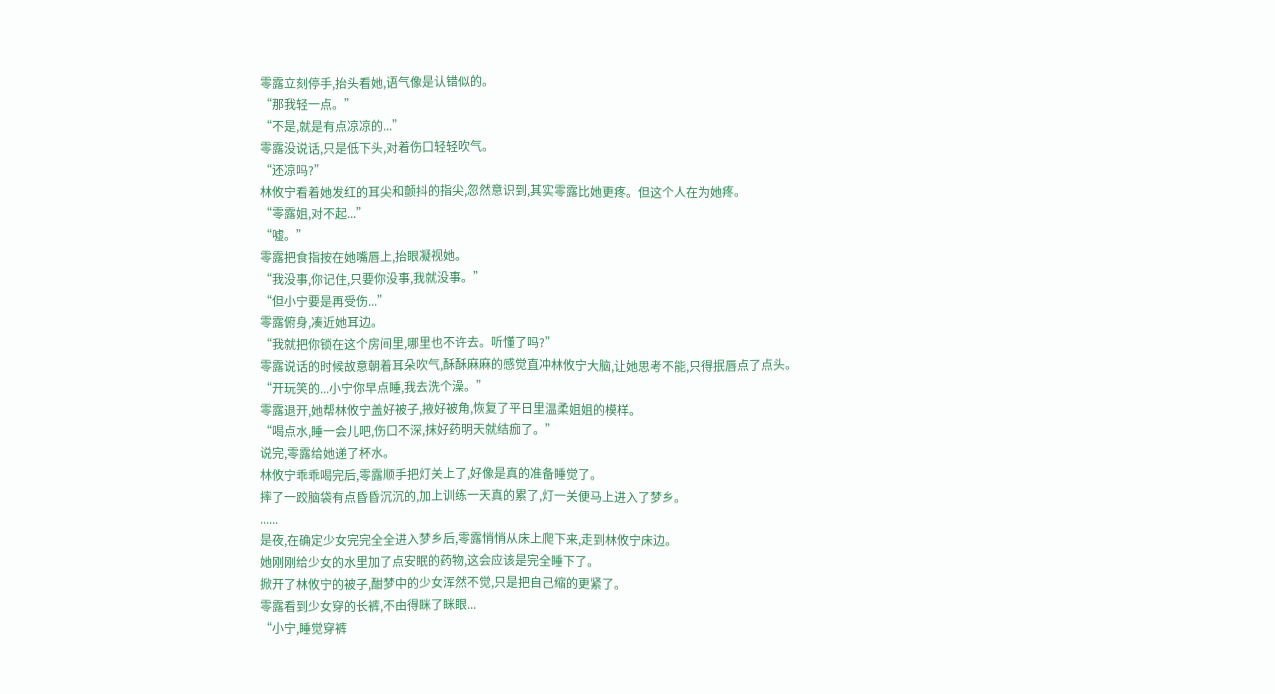零露立刻停手,抬头看她,语气像是认错似的。
“那我轻一点。”
“不是,就是有点凉凉的...”
零露没说话,只是低下头,对着伤口轻轻吹气。
“还凉吗?”
林攸宁看着她发红的耳尖和颤抖的指尖,忽然意识到,其实零露比她更疼。但这个人在为她疼。
“零露姐,对不起...”
“嘘。”
零露把食指按在她嘴唇上,抬眼凝视她。
“我没事,你记住,只要你没事,我就没事。”
“但小宁要是再受伤...”
零露俯身,凑近她耳边。
“我就把你锁在这个房间里,哪里也不许去。听懂了吗?”
零露说话的时候故意朝着耳朵吹气,酥酥麻麻的感觉直冲林攸宁大脑,让她思考不能,只得抿唇点了点头。
“开玩笑的...小宁你早点睡,我去洗个澡。”
零露退开,她帮林攸宁盖好被子,掖好被角,恢复了平日里温柔姐姐的模样。
“喝点水,睡一会儿吧,伤口不深,抹好药明天就结痂了。”
说完,零露给她递了杯水。
林攸宁乖乖喝完后,零露顺手把灯关上了,好像是真的准备睡觉了。
摔了一跤脑袋有点昏昏沉沉的,加上训练一天真的累了,灯一关便马上进入了梦乡。
......
是夜,在确定少女完完全全进入梦乡后,零露悄悄从床上爬下来,走到林攸宁床边。
她刚刚给少女的水里加了点安眠的药物,这会应该是完全睡下了。
掀开了林攸宁的被子,酣梦中的少女浑然不觉,只是把自己缩的更紧了。
零露看到少女穿的长裤,不由得眯了眯眼...
“小宁,睡觉穿裤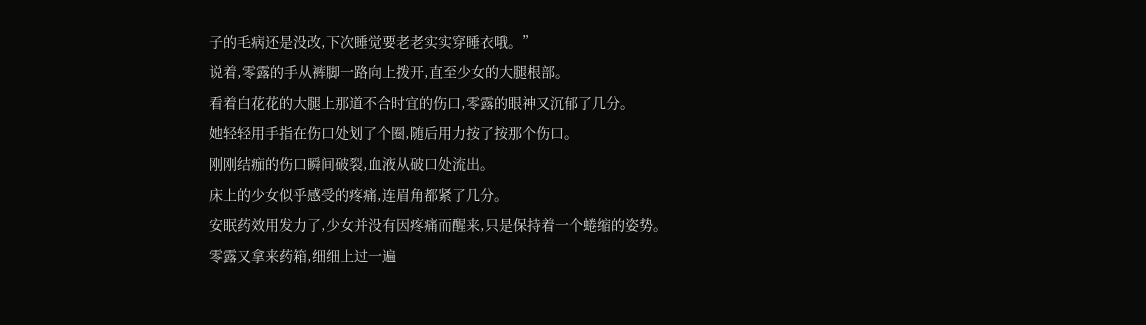子的毛病还是没改,下次睡觉要老老实实穿睡衣哦。”
说着,零露的手从裤脚一路向上拨开,直至少女的大腿根部。
看着白花花的大腿上那道不合时宜的伤口,零露的眼神又沉郁了几分。
她轻轻用手指在伤口处划了个圈,随后用力按了按那个伤口。
刚刚结痂的伤口瞬间破裂,血液从破口处流出。
床上的少女似乎感受的疼痛,连眉角都紧了几分。
安眠药效用发力了,少女并没有因疼痛而醒来,只是保持着一个蜷缩的姿势。
零露又拿来药箱,细细上过一遍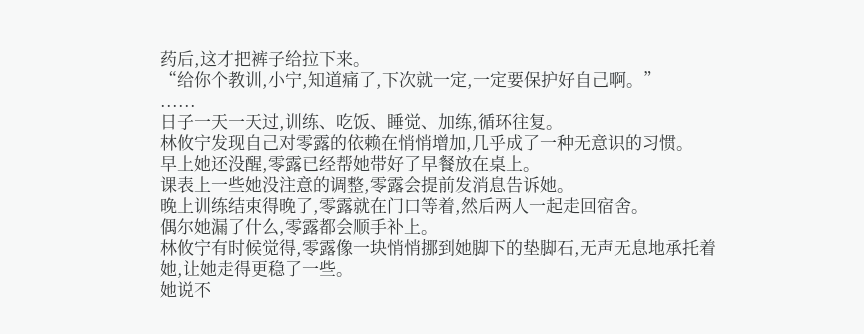药后,这才把裤子给拉下来。
“给你个教训,小宁,知道痛了,下次就一定,一定要保护好自己啊。”
......
日子一天一天过,训练、吃饭、睡觉、加练,循环往复。
林攸宁发现自己对零露的依赖在悄悄增加,几乎成了一种无意识的习惯。
早上她还没醒,零露已经帮她带好了早餐放在桌上。
课表上一些她没注意的调整,零露会提前发消息告诉她。
晚上训练结束得晚了,零露就在门口等着,然后两人一起走回宿舍。
偶尔她漏了什么,零露都会顺手补上。
林攸宁有时候觉得,零露像一块悄悄挪到她脚下的垫脚石,无声无息地承托着她,让她走得更稳了一些。
她说不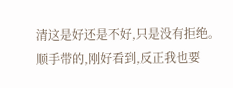清这是好还是不好,只是没有拒绝。
顺手带的,刚好看到,反正我也要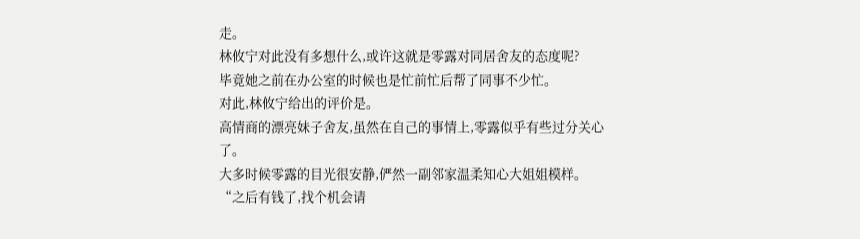走。
林攸宁对此没有多想什么,或许这就是零露对同居舍友的态度呢?
毕竟她之前在办公室的时候也是忙前忙后帮了同事不少忙。
对此,林攸宁给出的评价是。
高情商的漂亮妹子舍友,虽然在自己的事情上,零露似乎有些过分关心了。
大多时候零露的目光很安静,俨然一副邻家温柔知心大姐姐模样。
“之后有钱了,找个机会请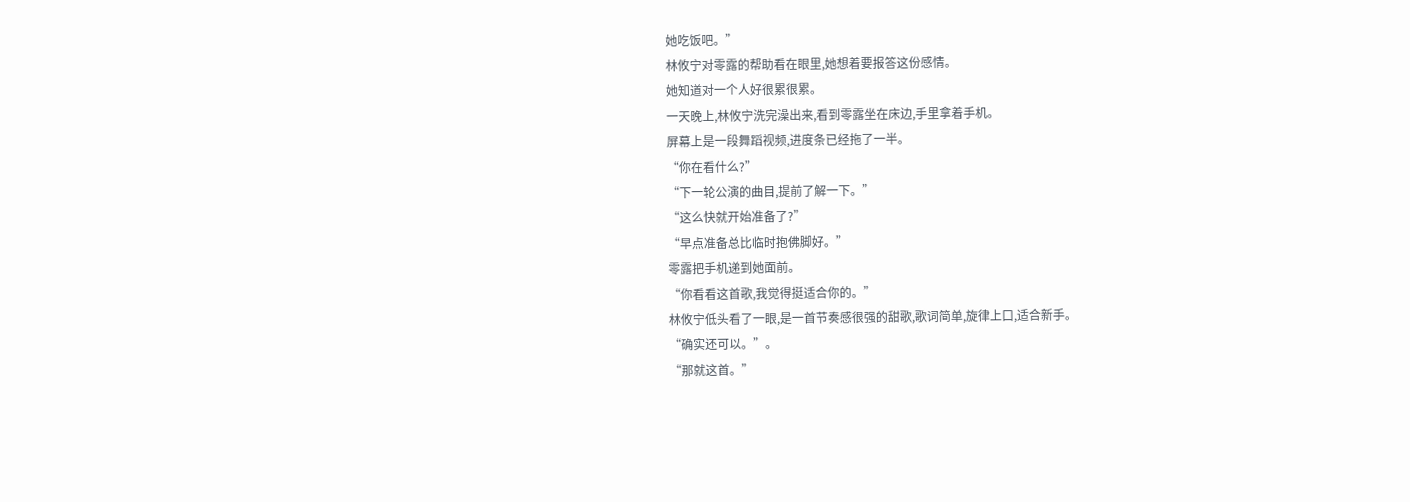她吃饭吧。”
林攸宁对零露的帮助看在眼里,她想着要报答这份感情。
她知道对一个人好很累很累。
一天晚上,林攸宁洗完澡出来,看到零露坐在床边,手里拿着手机。
屏幕上是一段舞蹈视频,进度条已经拖了一半。
“你在看什么?”
“下一轮公演的曲目,提前了解一下。”
“这么快就开始准备了?”
“早点准备总比临时抱佛脚好。”
零露把手机递到她面前。
“你看看这首歌,我觉得挺适合你的。”
林攸宁低头看了一眼,是一首节奏感很强的甜歌,歌词简单,旋律上口,适合新手。
“确实还可以。”。
“那就这首。”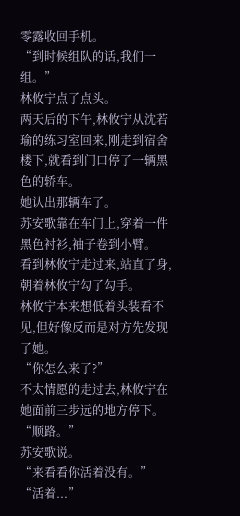零露收回手机。
“到时候组队的话,我们一组。”
林攸宁点了点头。
两天后的下午,林攸宁从沈若瑜的练习室回来,刚走到宿舍楼下,就看到门口停了一辆黑色的轿车。
她认出那辆车了。
苏安歌靠在车门上,穿着一件黑色衬衫,袖子卷到小臂。
看到林攸宁走过来,站直了身,朝着林攸宁勾了勾手。
林攸宁本来想低着头装看不见,但好像反而是对方先发现了她。
“你怎么来了?”
不太情愿的走过去,林攸宁在她面前三步远的地方停下。
“顺路。”
苏安歌说。
“来看看你活着没有。”
“活着...”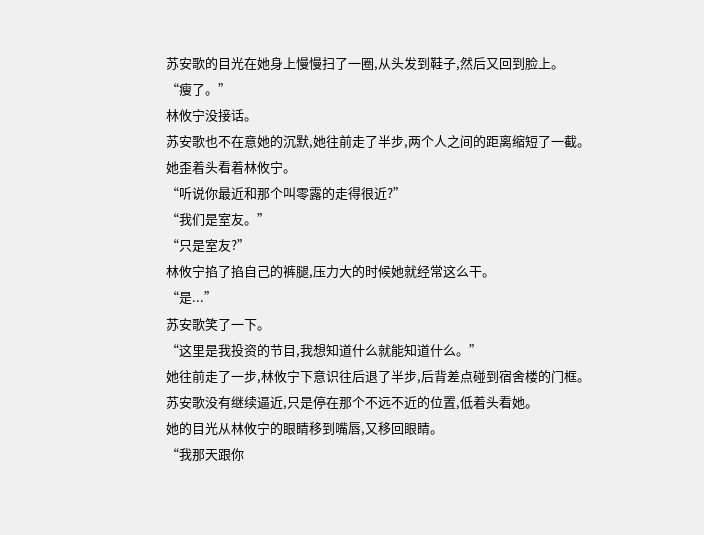苏安歌的目光在她身上慢慢扫了一圈,从头发到鞋子,然后又回到脸上。
“瘦了。”
林攸宁没接话。
苏安歌也不在意她的沉默,她往前走了半步,两个人之间的距离缩短了一截。
她歪着头看着林攸宁。
“听说你最近和那个叫零露的走得很近?”
“我们是室友。”
“只是室友?”
林攸宁掐了掐自己的裤腿,压力大的时候她就经常这么干。
“是...”
苏安歌笑了一下。
“这里是我投资的节目,我想知道什么就能知道什么。”
她往前走了一步,林攸宁下意识往后退了半步,后背差点碰到宿舍楼的门框。
苏安歌没有继续逼近,只是停在那个不远不近的位置,低着头看她。
她的目光从林攸宁的眼睛移到嘴唇,又移回眼睛。
“我那天跟你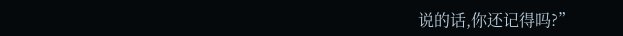说的话,你还记得吗?”